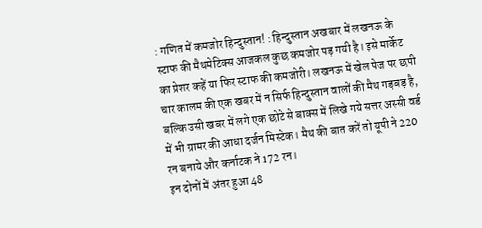: गणित में कमजोर हिन्दुस्तान! : हिन्दुस्तान अखबार में लखनऊ के स्टाफ की मैथमेटिक्स आजकल कुछ कमजोर पड़ गयी है। इसे मार्केट का प्रेशर कहें या फिर स्टाफ की कमजोरी। लखनऊ में खेल पेज पर छपी चार कालम की एक खबर में न सिर्फ हिन्दुस्तान वालों की मैथ गड़बड़ है, बल्कि उसी खबर में लगे एक छोटे से बाक्स में लिखे गये सत्तर अस्सी वर्ड में भी ग्रामर की आधा दर्जन मिस्टेक। मैथ की बात करें तो यूपी ने 220 रन बनाये और कर्नाटक ने 172 रन।
इन दोनों में अंतर हुआ 48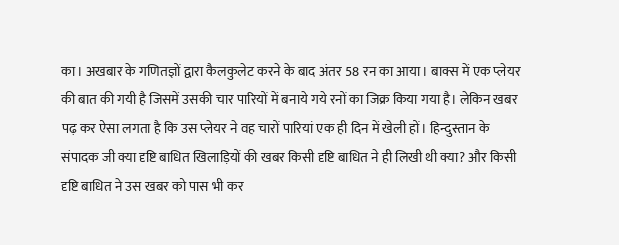का। अखबार के गणितज्ञों द्वारा कैलकुलेट करने के बाद अंतर 58 रन का आया। बाक्स में एक प्लेयर की बात की गयी है जिसमें उसकी चार पारियों में बनाये गये रनों का जिक्र किया गया है। लेकिन खबर पढ़ कर ऐसा लगता है कि उस प्लेयर ने वह चारों पारियां एक ही दिन में खेली हों। हिन्दुस्तान के संपादक जी क्या दृष्टि बाधित खिलाड़ियों की खबर किसी दृष्टि बाधित ने ही लिखी थी क्या? और किसी दृष्टि बाधित ने उस खबर को पास भी कर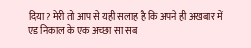दिया? मेरी तो आप से यही सलाह है कि अपने ही अखबार में एड निकाल के एक अच्छा सा सब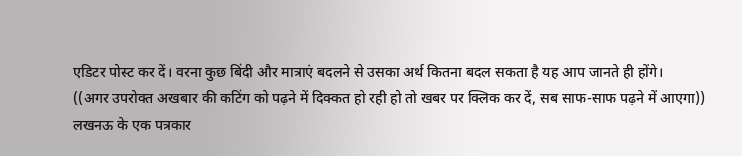एडिटर पोस्ट कर दें। वरना कुछ बिंदी और मात्राएं बदलने से उसका अर्थ कितना बदल सकता है यह आप जानते ही होंगे।
((अगर उपरोक्त अखबार की कटिंग को पढ़ने में दिक्कत हो रही हो तो खबर पर क्लिक कर दें, सब साफ-साफ पढ़ने में आएगा))
लखनऊ के एक पत्रकार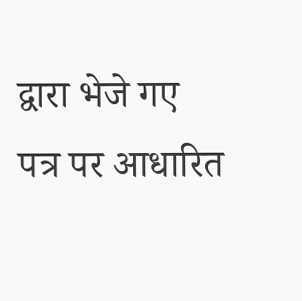द्वारा भेजे गए पत्र पर आधारित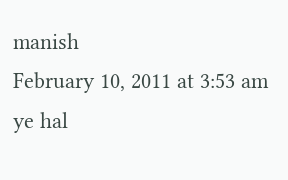manish
February 10, 2011 at 3:53 am
ye hal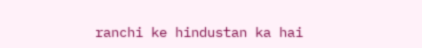ranchi ke hindustan ka hai